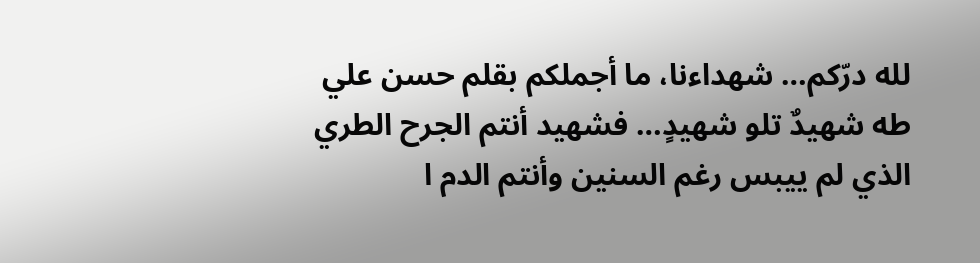لله درّكم… شهداءنا، ما أجملكم بقلم حسن علي طه شهيدٌ تلو شهيدٍ… فشهيد أنتم الجرح الطري الذي لم ييبس رغم السنين وأنتم الدم ا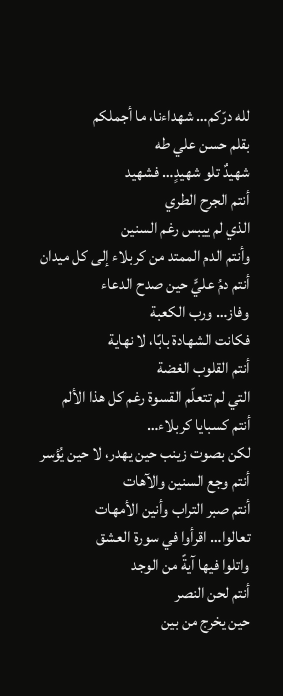لله درّكم… شهداءنا، ما أجملكم
بقلم حسن علي طه
شهيدٌ تلو شهيدٍ… فشهيد
أنتم الجرح الطري
الذي لم ييبس رغم السنين
وأنتم الدم الممتد من كربلاء إلى كل ميدان
أنتم دمُ عليٍّ حين صدح الدعاء
وفاز… ورب الكعبة
فكانت الشهادة بابًا، لا نهاية
أنتم القلوب الغضة
التي لم تتعلّم القسوة رغم كل هذا الألم
أنتم كسبايا كربلاء…
لكن بصوت زينب حين يهدر، لا حين يُؤسر
أنتم وجع السنين والآهات
أنتم صبر التراب وأنين الأمهات
تعالوا… اقرأوا في سورة العشق
واتلوا فيها آيةً من الوجد
أنتم لحن النصر
حين يخرج من بين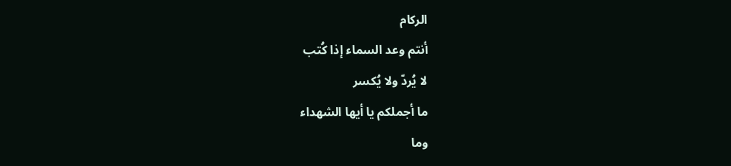الركام
أنتم وعد السماء إذا كُتب
لا يُردّ ولا يُكسر
ما أجملكم يا أيها الشهداء
وما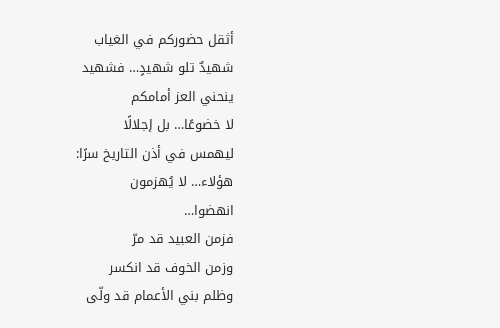أثقل حضوركم في الغياب
شهيدٌ تلو شهيدٍ… فشهيد
ينحني العز أمامكم
لا خضوعًا… بل إجلالًا
ليهمس في أذن التاريخ سرًا:
هؤلاء… لا يُهزمون
انهضوا…
فزمن العبيد قد مرّ
وزمن الخوف قد انكسر
وظلم بني الأعمام قد ولّى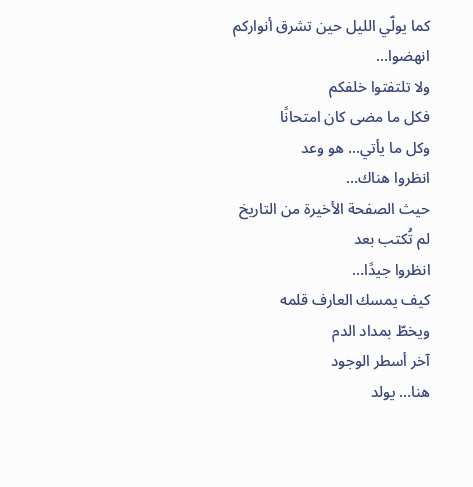كما يولّي الليل حين تشرق أنواركم
انهضوا…
ولا تلتفتوا خلفكم
فكل ما مضى كان امتحانًا
وكل ما يأتي… هو وعد
انظروا هناك…
حيث الصفحة الأخيرة من التاريخ
لم تُكتب بعد
انظروا جيدًا…
كيف يمسك العارف قلمه
ويخطّ بمداد الدم
آخر أسطر الوجود
هنا… يولد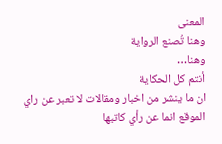المعنى
وهنا تُصنع الرواية
وهنا…
أنتم كل الحكاية
ان ما ينشر من اخبار ومقالات لا تعبر عن راي الموقع انما عن رأي كاتبها